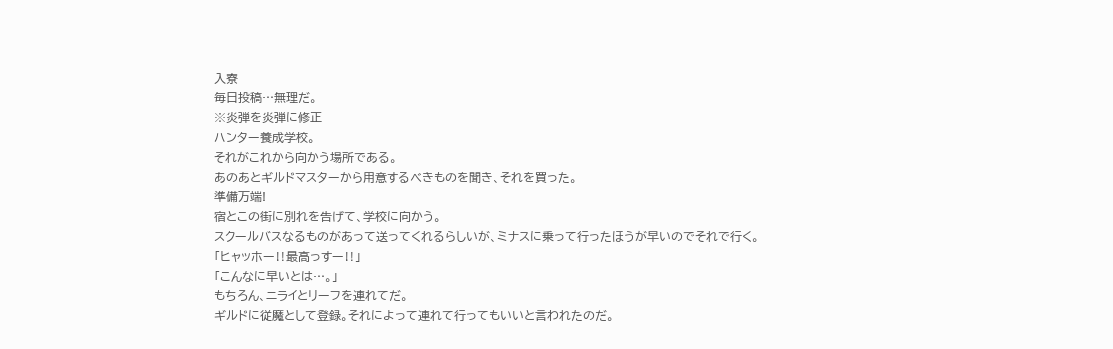入寮
毎日投稿…無理だ。
※炎弾を炎弾に修正
ハンター養成学校。
それがこれから向かう場所である。
あのあとギルドマスターから用意するべきものを聞き、それを買った。
準備万端!
宿とこの街に別れを告げて、学校に向かう。
スクールバスなるものがあって送ってくれるらしいが、ミナスに乗って行ったほうが早いのでそれで行く。
「ヒャッホー‼最高っすー‼」
「こんなに早いとは…。」
もちろん、ニライとリーフを連れてだ。
ギルドに従魔として登録。それによって連れて行ってもいいと言われたのだ。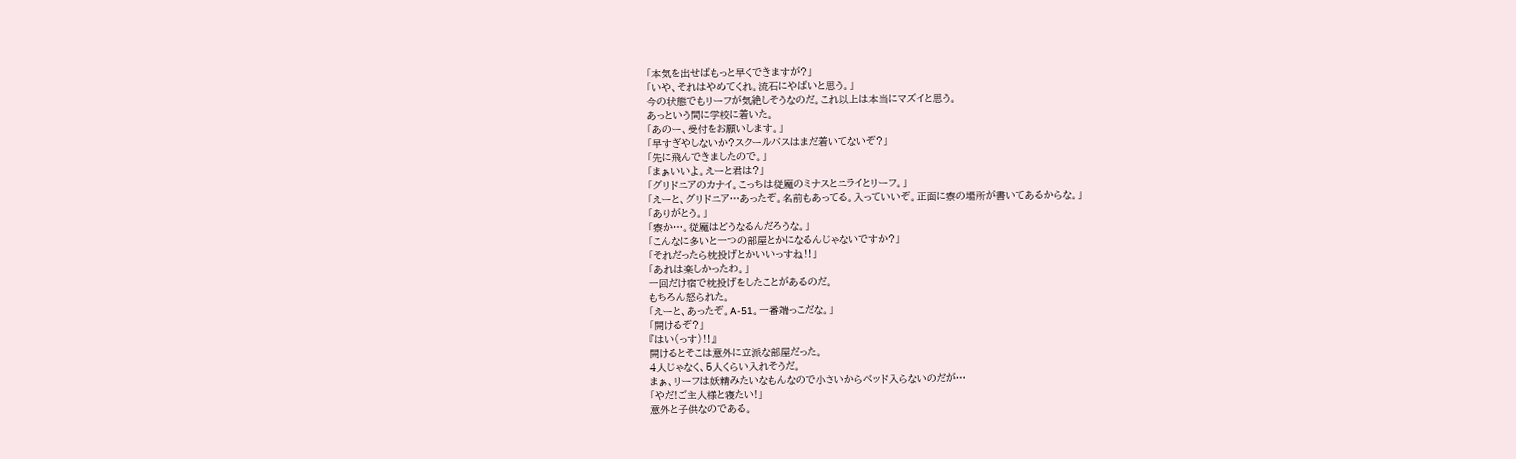「本気を出せばもっと早くできますが?」
「いや、それはやめてくれ。流石にやばいと思う。」
今の状態でもリーフが気絶しそうなのだ。これ以上は本当にマズイと思う。
あっという間に学校に着いた。
「あのー、受付をお願いします。」
「早すぎやしないか?スクールバスはまだ着いてないぞ?」
「先に飛んできましたので。」
「まぁいいよ。えーと君は?」
「グリドニアのカナイ。こっちは従魔のミナスとニライとリーフ。」
「えーと、グリドニア…あったぞ。名前もあってる。入っていいぞ。正面に寮の場所が書いてあるからな。」
「ありがとう。」
「寮か…。従魔はどうなるんだろうな。」
「こんなに多いと一つの部屋とかになるんじゃないですか?」
「それだったら枕投げとかいいっすね‼」
「あれは楽しかったわ。」
一回だけ宿で枕投げをしたことがあるのだ。
もちろん怒られた。
「えーと、あったぞ。A-51。一番端っこだな。」
「開けるぞ?」
『はい(っす)‼』
開けるとそこは意外に立派な部屋だった。
4人じゃなく、5人くらい入れそうだ。
まぁ、リーフは妖精みたいなもんなので小さいからベッド入らないのだが…
「やだ!ご主人様と寝たい!」
意外と子供なのである。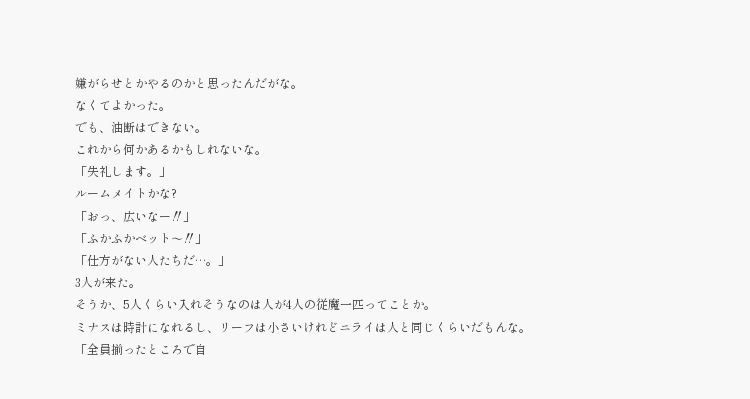嫌がらせとかやるのかと思ったんだがな。
なくてよかった。
でも、油断はできない。
これから何かあるかもしれないな。
「失礼します。」
ルームメイトかな?
「おっ、広いなー‼」
「ふかふかベット〜‼」
「仕方がない人たちだ…。」
3人が来た。
そうか、5人くらい入れそうなのは人が4人の従魔一匹ってことか。
ミナスは時計になれるし、リーフは小さいけれどニライは人と同じくらいだもんな。
「全員揃ったところで自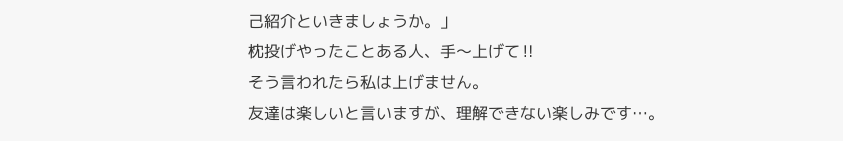己紹介といきましょうか。」
枕投げやったことある人、手〜上げて‼
そう言われたら私は上げません。
友達は楽しいと言いますが、理解できない楽しみです…。